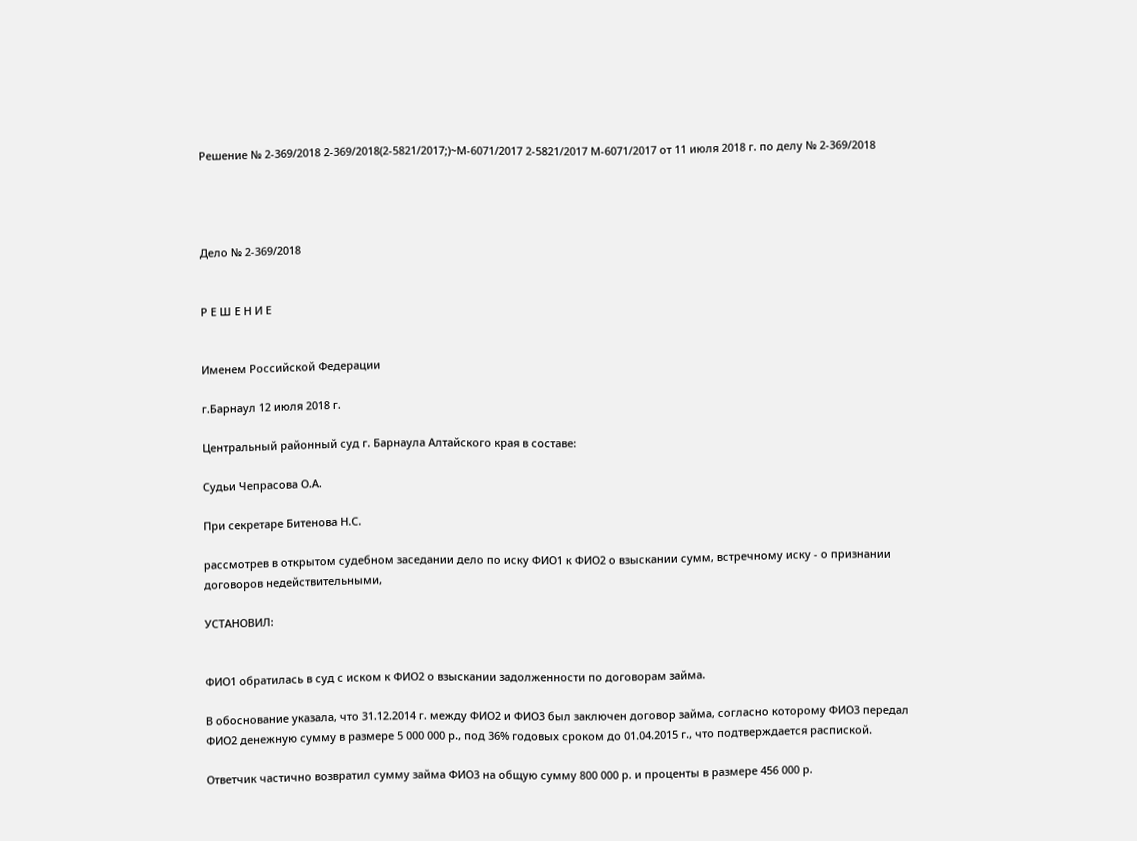Решение № 2-369/2018 2-369/2018(2-5821/2017;)~М-6071/2017 2-5821/2017 М-6071/2017 от 11 июля 2018 г. по делу № 2-369/2018




Дело № 2-369/2018


Р Е Ш Е Н И Е


Именем Российской Федерации

г.Барнаул 12 июля 2018 г.

Центральный районный суд г. Барнаула Алтайского края в составе:

Судьи Чепрасова О.А.

При секретаре Битенова Н.С.

рассмотрев в открытом судебном заседании дело по иску ФИО1 к ФИО2 о взыскании сумм, встречному иску - о признании договоров недействительными,

УСТАНОВИЛ:


ФИО1 обратилась в суд с иском к ФИО2 о взыскании задолженности по договорам займа.

В обоснование указала, что 31.12.2014 г. между ФИО2 и ФИО3 был заключен договор займа, согласно которому ФИО3 передал ФИО2 денежную сумму в размере 5 000 000 р., под 36% годовых сроком до 01.04.2015 г., что подтверждается распиской.

Ответчик частично возвратил сумму займа ФИО3 на общую сумму 800 000 р. и проценты в размере 456 000 р.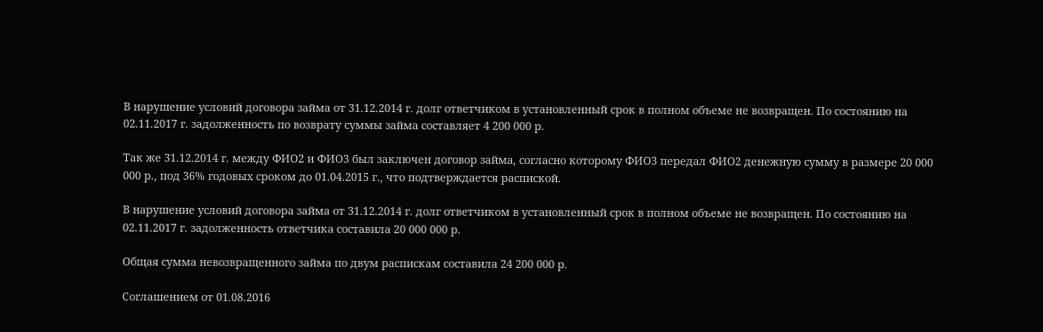В нарушение условий договора займа от 31.12.2014 г. долг ответчиком в установленный срок в полном объеме не возвращен. По состоянию на 02.11.2017 г. задолженность по возврату суммы займа составляет 4 200 000 р.

Так же 31.12.2014 г. между ФИО2 и ФИО3 был заключен договор займа, согласно которому ФИО3 передал ФИО2 денежную сумму в размере 20 000 000 р., под 36% годовых сроком до 01.04.2015 г., что подтверждается распиской.

В нарушение условий договора займа от 31.12.2014 г. долг ответчиком в установленный срок в полном объеме не возвращен. По состоянию на 02.11.2017 г. задолженность ответчика составила 20 000 000 р.

Общая сумма невозвращенного займа по двум распискам составила 24 200 000 р.

Соглашением от 01.08.2016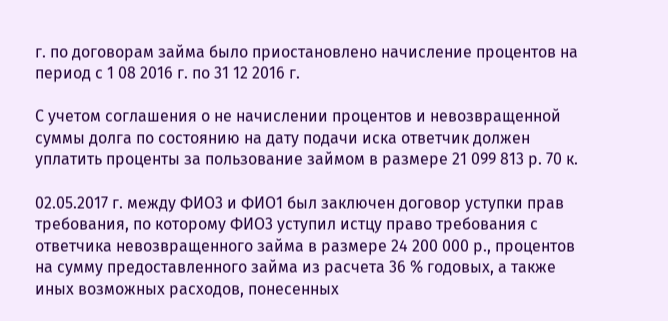г. по договорам займа было приостановлено начисление процентов на период с 1 08 2016 г. по 31 12 2016 г.

С учетом соглашения о не начислении процентов и невозвращенной суммы долга по состоянию на дату подачи иска ответчик должен уплатить проценты за пользование займом в размере 21 099 813 р. 70 к.

02.05.2017 г. между ФИО3 и ФИО1 был заключен договор уступки прав требования, по которому ФИО3 уступил истцу право требования с ответчика невозвращенного займа в размере 24 200 000 р., процентов на сумму предоставленного займа из расчета 36 % годовых, а также иных возможных расходов, понесенных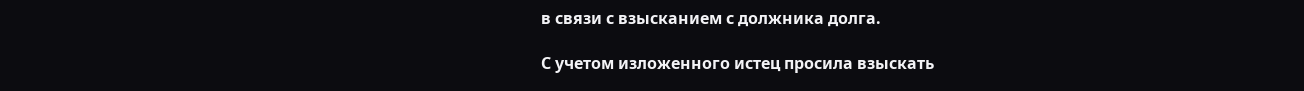в связи с взысканием с должника долга.

С учетом изложенного истец просила взыскать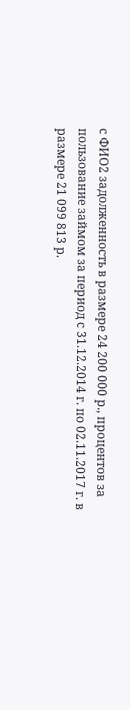с ФИО2 задолженность в размере 24 200 000 р., процентов за пользование займом за период с 31.12.2014 г. по 02.11.2017 г. в размере 21 099 813 р.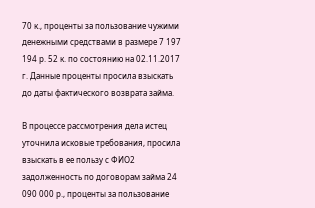70 к., проценты за пользование чужими денежными средствами в размере 7 197 194 р. 52 к. по состоянию на 02.11.2017 г. Данные проценты просила взыскать до даты фактического возврата займа.

В процессе рассмотрения дела истец уточнила исковые требования, просила взыскать в ее пользу с ФИО2 задолженность по договорам займа 24 090 000 р., проценты за пользование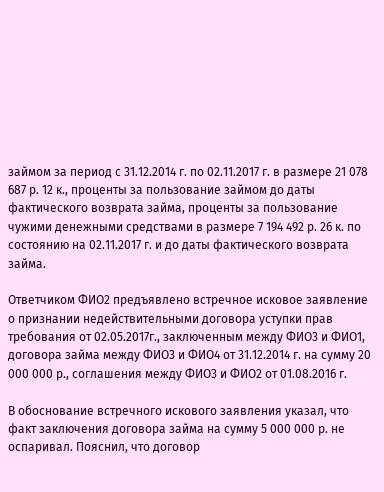займом за период с 31.12.2014 г. по 02.11.2017 г. в размере 21 078 687 р. 12 к., проценты за пользование займом до даты фактического возврата займа, проценты за пользование чужими денежными средствами в размере 7 194 492 р. 26 к. по состоянию на 02.11.2017 г. и до даты фактического возврата займа.

Ответчиком ФИО2 предъявлено встречное исковое заявление о признании недействительными договора уступки прав требования от 02.05.2017г., заключенным между ФИО3 и ФИО1, договора займа между ФИО3 и ФИО4 от 31.12.2014 г. на сумму 20 000 000 р., соглашения между ФИО3 и ФИО2 от 01.08.2016 г.

В обоснование встречного искового заявления указал, что факт заключения договора займа на сумму 5 000 000 р. не оспаривал. Пояснил, что договор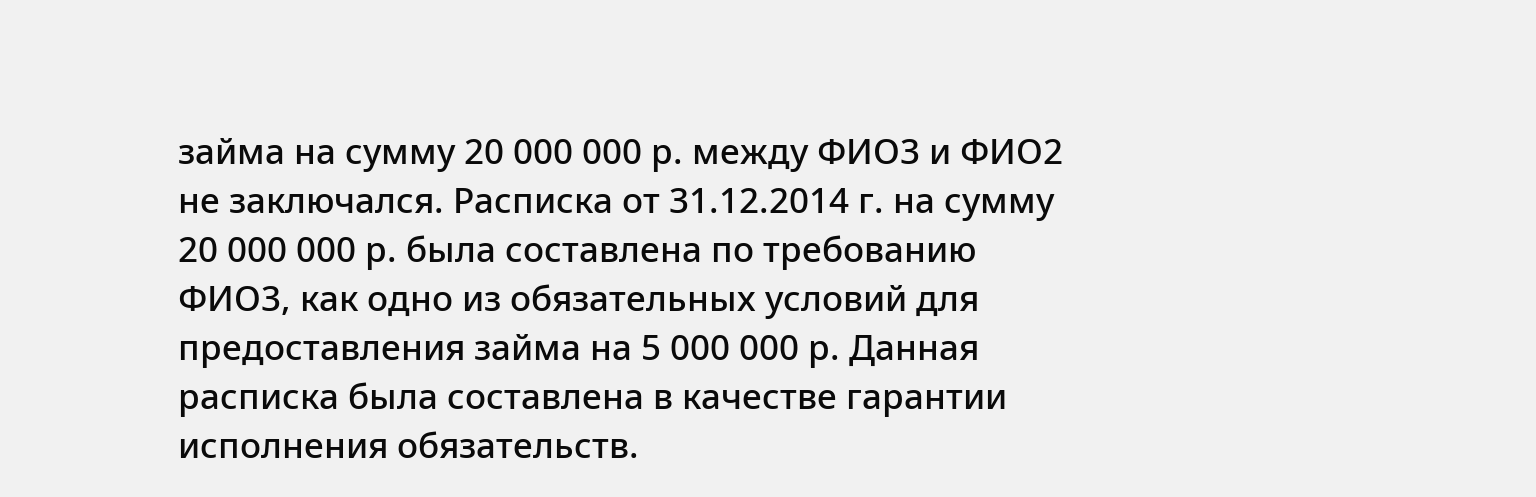займа на сумму 20 000 000 р. между ФИО3 и ФИО2 не заключался. Расписка от 31.12.2014 г. на сумму 20 000 000 р. была составлена по требованию ФИО3, как одно из обязательных условий для предоставления займа на 5 000 000 р. Данная расписка была составлена в качестве гарантии исполнения обязательств.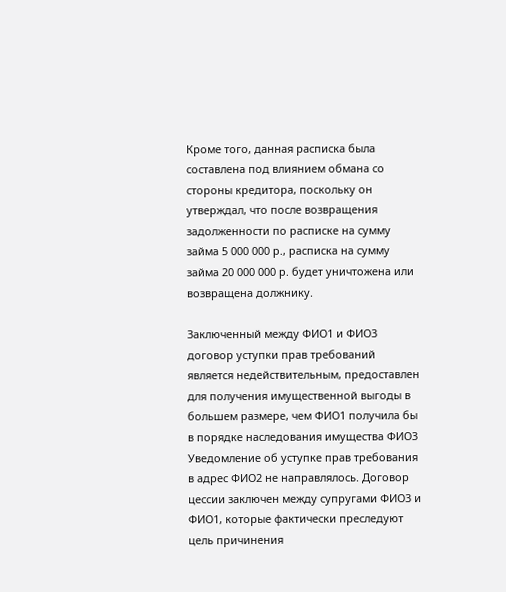Кроме того, данная расписка была составлена под влиянием обмана со стороны кредитора, поскольку он утверждал, что после возвращения задолженности по расписке на сумму займа 5 000 000 р., расписка на сумму займа 20 000 000 р. будет уничтожена или возвращена должнику.

Заключенный между ФИО1 и ФИО3 договор уступки прав требований является недействительным, предоставлен для получения имущественной выгоды в большем размере, чем ФИО1 получила бы в порядке наследования имущества ФИО3 Уведомление об уступке прав требования в адрес ФИО2 не направлялось. Договор цессии заключен между супругами ФИО3 и ФИО1, которые фактически преследуют цель причинения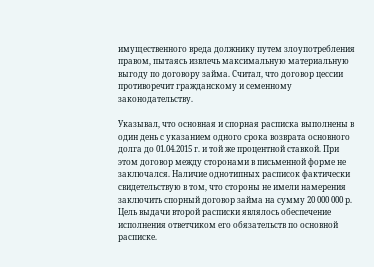имущественного вреда должнику путем злоупотребления правом, пытаясь извлечь максимальную материальную выгоду по договору займа. Считал, что договор цессии противоречит гражданскому и семенному законодательству.

Указывал, что основная и спорная расписка выполнены в один день с указанием одного срока возврата основного долга до 01.04.2015 г. и той же процентной ставкой. При этом договор между сторонами в письменной форме не заключался. Наличие однотипных расписок фактически свидетельствую в том, что стороны не имели намерения заключить спорный договор займа на сумму 20 000 000 р. Цель выдачи второй расписки являлось обеспечение исполнения ответчиком его обязательств по основной расписке.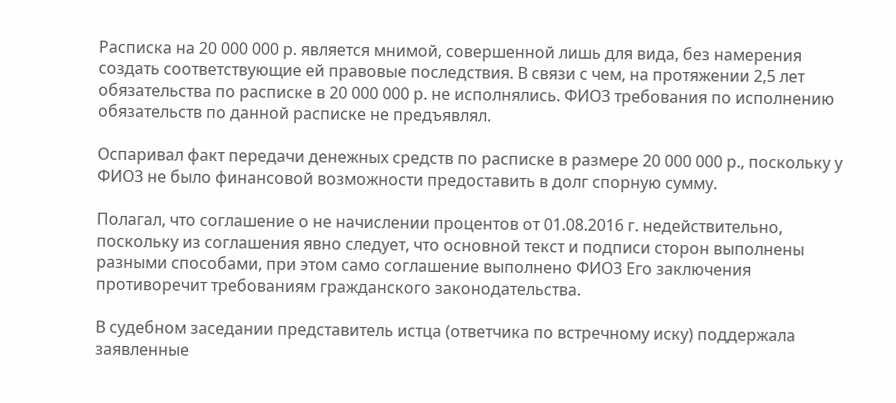Расписка на 20 000 000 р. является мнимой, совершенной лишь для вида, без намерения создать соответствующие ей правовые последствия. В связи с чем, на протяжении 2,5 лет обязательства по расписке в 20 000 000 р. не исполнялись. ФИО3 требования по исполнению обязательств по данной расписке не предъявлял.

Оспаривал факт передачи денежных средств по расписке в размере 20 000 000 р., поскольку у ФИО3 не было финансовой возможности предоставить в долг спорную сумму.

Полагал, что соглашение о не начислении процентов от 01.08.2016 г. недействительно, поскольку из соглашения явно следует, что основной текст и подписи сторон выполнены разными способами, при этом само соглашение выполнено ФИО3 Его заключения противоречит требованиям гражданского законодательства.

В судебном заседании представитель истца (ответчика по встречному иску) поддержала заявленные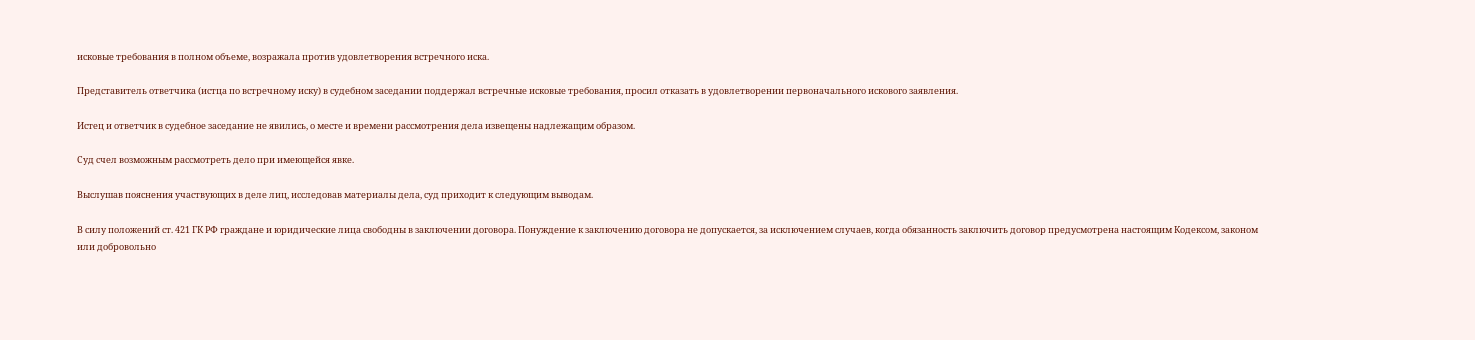исковые требования в полном объеме, возражала против удовлетворения встречного иска.

Представитель ответчика (истца по встречному иску) в судебном заседании поддержал встречные исковые требования, просил отказать в удовлетворении первоначального искового заявления.

Истец и ответчик в судебное заседание не явились, о месте и времени рассмотрения дела извещены надлежащим образом.

Суд счел возможным рассмотреть дело при имеющейся явке.

Выслушав пояснения участвующих в деле лиц, исследовав материалы дела, суд приходит к следующим выводам.

В силу положений ст. 421 ГК РФ граждане и юридические лица свободны в заключении договора. Понуждение к заключению договора не допускается, за исключением случаев, когда обязанность заключить договор предусмотрена настоящим Кодексом, законом или добровольно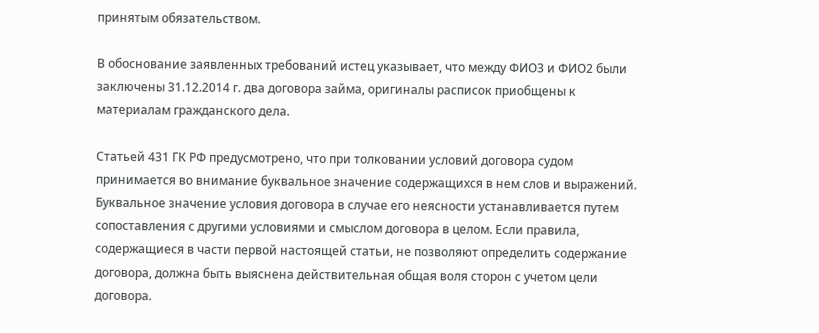принятым обязательством.

В обоснование заявленных требований истец указывает, что между ФИО3 и ФИО2 были заключены 31.12.2014 г. два договора займа, оригиналы расписок приобщены к материалам гражданского дела.

Статьей 431 ГК РФ предусмотрено, что при толковании условий договора судом принимается во внимание буквальное значение содержащихся в нем слов и выражений. Буквальное значение условия договора в случае его неясности устанавливается путем сопоставления с другими условиями и смыслом договора в целом. Если правила, содержащиеся в части первой настоящей статьи, не позволяют определить содержание договора, должна быть выяснена действительная общая воля сторон с учетом цели договора.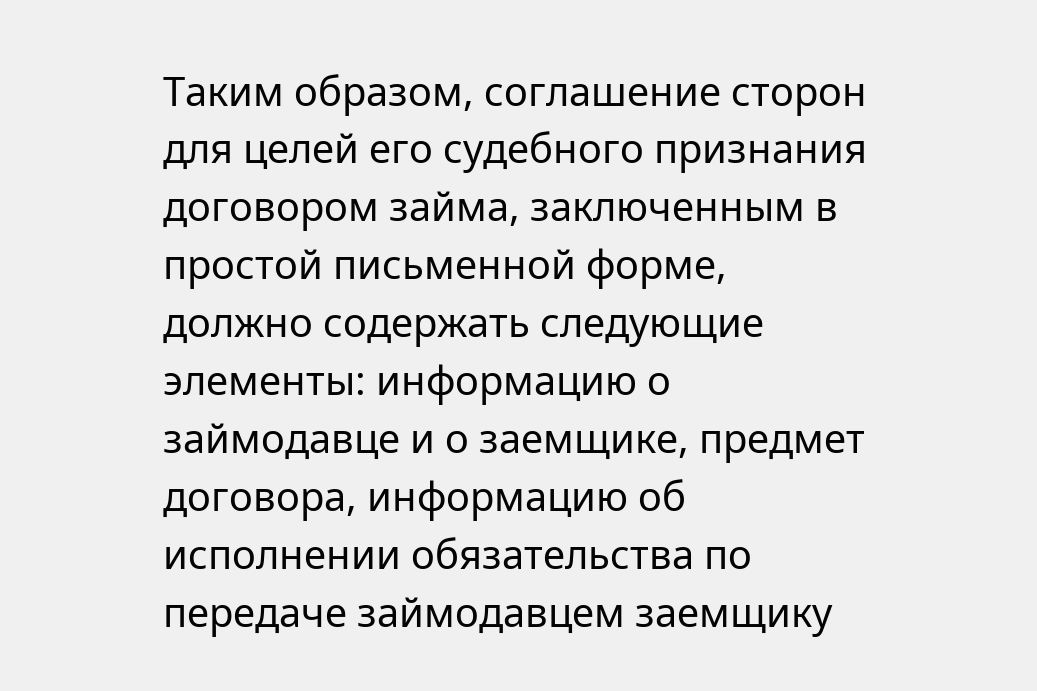Таким образом, соглашение сторон для целей его судебного признания договором займа, заключенным в простой письменной форме, должно содержать следующие элементы: информацию о займодавце и о заемщике, предмет договора, информацию об исполнении обязательства по передаче займодавцем заемщику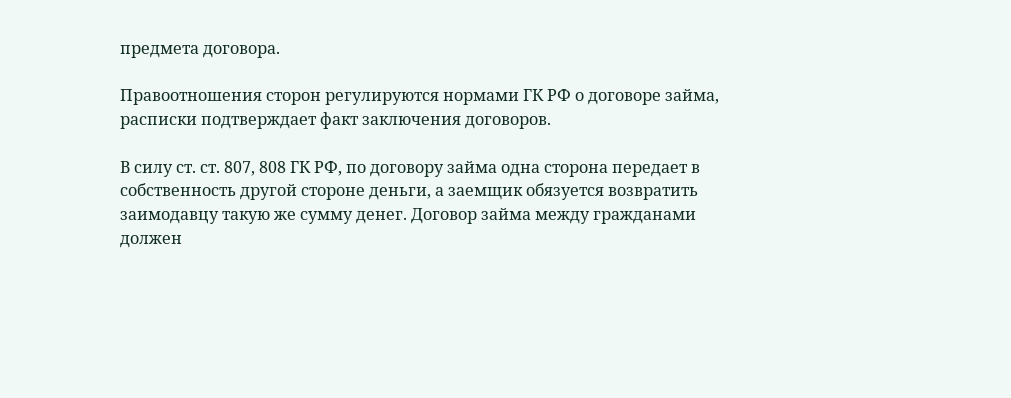предмета договора.

Правоотношения сторон регулируются нормами ГК РФ о договоре займа, расписки подтверждает факт заключения договоров.

В силу ст. ст. 807, 808 ГК РФ, по договору займа одна сторона передает в собственность другой стороне деньги, а заемщик обязуется возвратить заимодавцу такую же сумму денег. Договор займа между гражданами должен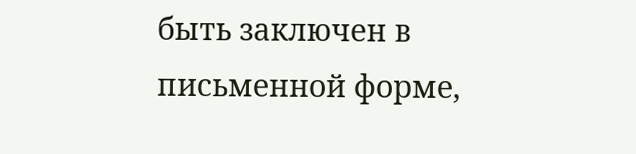быть заключен в письменной форме,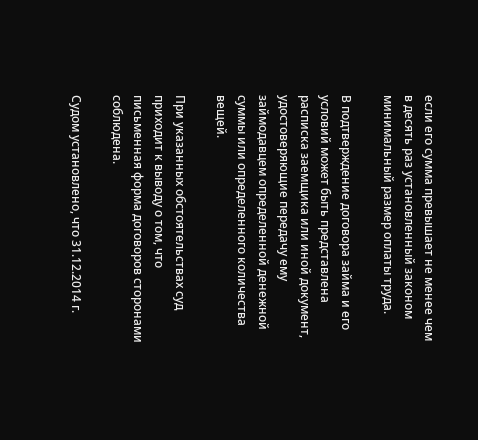если его сумма превышает не менее чем в десять раз установленный законом минимальный размер оплаты труда.

В подтверждение договора займа и его условий может быть представлена расписка заемщика или иной документ, удостоверяющие передачу ему займодавцем определенной денежной суммы или определенного количества вещей.

При указанных обстоятельствах суд приходит к выводу о том, что письменная форма договоров сторонами соблюдена.

Судом установлено, что 31.12.2014 г.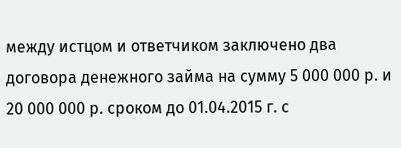между истцом и ответчиком заключено два договора денежного займа на сумму 5 000 000 р. и 20 000 000 р. сроком до 01.04.2015 г. с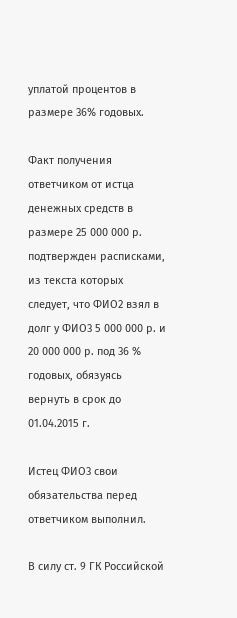уплатой процентов в размере 36% годовых.

Факт получения ответчиком от истца денежных средств в размере 25 000 000 р. подтвержден расписками, из текста которых следует, что ФИО2 взял в долг у ФИО3 5 000 000 р. и 20 000 000 р. под 36 % годовых, обязуясь вернуть в срок до 01.04.2015 г.

Истец ФИО3 свои обязательства перед ответчиком выполнил.

В силу ст. 9 ГК Российской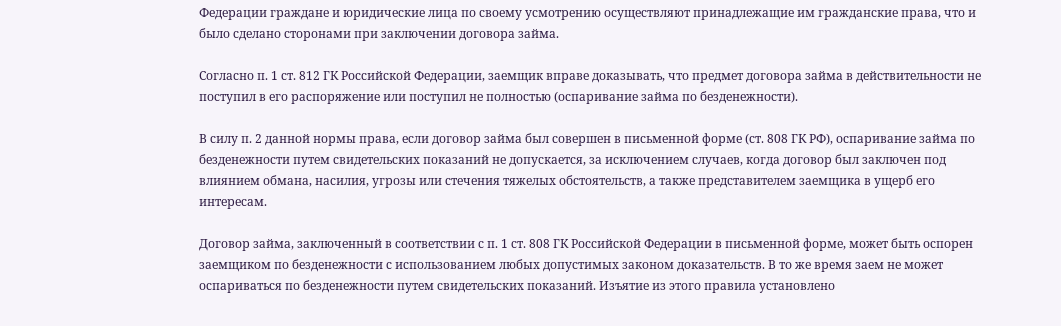Федерации граждане и юридические лица по своему усмотрению осуществляют принадлежащие им гражданские права, что и было сделано сторонами при заключении договора займа.

Согласно п. 1 ст. 812 ГК Российской Федерации, заемщик вправе доказывать, что предмет договора займа в действительности не поступил в его распоряжение или поступил не полностью (оспаривание займа по безденежности).

В силу п. 2 данной нормы права, если договор займа был совершен в письменной форме (ст. 808 ГК РФ), оспаривание займа по безденежности путем свидетельских показаний не допускается, за исключением случаев, когда договор был заключен под влиянием обмана, насилия, угрозы или стечения тяжелых обстоятельств, а также представителем заемщика в ущерб его интересам.

Договор займа, заключенный в соответствии с п. 1 ст. 808 ГК Российской Федерации в письменной форме, может быть оспорен заемщиком по безденежности с использованием любых допустимых законом доказательств. В то же время заем не может оспариваться по безденежности путем свидетельских показаний. Изъятие из этого правила установлено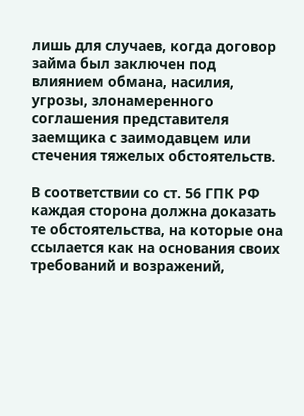лишь для случаев, когда договор займа был заключен под влиянием обмана, насилия, угрозы, злонамеренного соглашения представителя заемщика с заимодавцем или стечения тяжелых обстоятельств.

В соответствии со ст. 56 ГПК РФ каждая сторона должна доказать те обстоятельства, на которые она ссылается как на основания своих требований и возражений,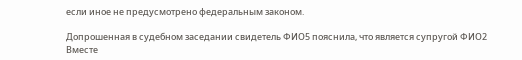если иное не предусмотрено федеральным законом.

Допрошенная в судебном заседании свидетель ФИО5 пояснила, что является супругой ФИО2 Вместе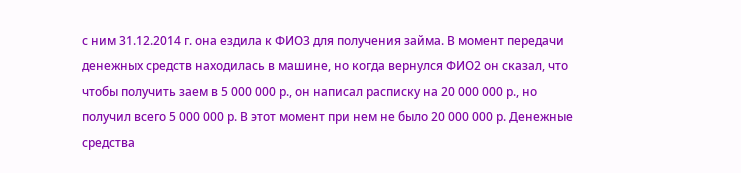с ним 31.12.2014 г. она ездила к ФИО3 для получения займа. В момент передачи денежных средств находилась в машине, но когда вернулся ФИО2 он сказал, что чтобы получить заем в 5 000 000 р., он написал расписку на 20 000 000 р., но получил всего 5 000 000 р. В этот момент при нем не было 20 000 000 р. Денежные средства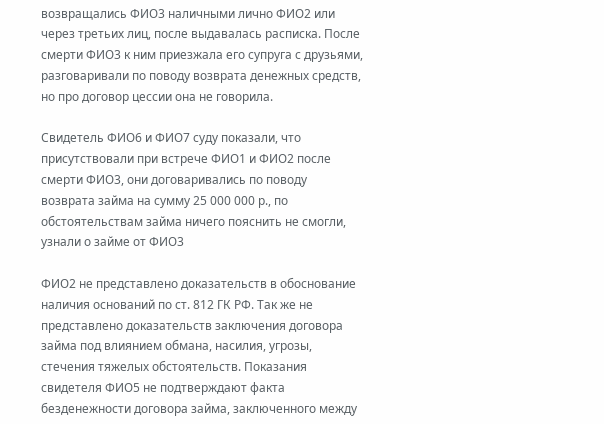возвращались ФИО3 наличными лично ФИО2 или через третьих лиц, после выдавалась расписка. После смерти ФИО3 к ним приезжала его супруга с друзьями, разговаривали по поводу возврата денежных средств, но про договор цессии она не говорила.

Свидетель ФИО6 и ФИО7 суду показали, что присутствовали при встрече ФИО1 и ФИО2 после смерти ФИО3, они договаривались по поводу возврата займа на сумму 25 000 000 р., по обстоятельствам займа ничего пояснить не смогли, узнали о займе от ФИО3

ФИО2 не представлено доказательств в обоснование наличия оснований по ст. 812 ГК РФ. Так же не представлено доказательств заключения договора займа под влиянием обмана, насилия, угрозы, стечения тяжелых обстоятельств. Показания свидетеля ФИО5 не подтверждают факта безденежности договора займа, заключенного между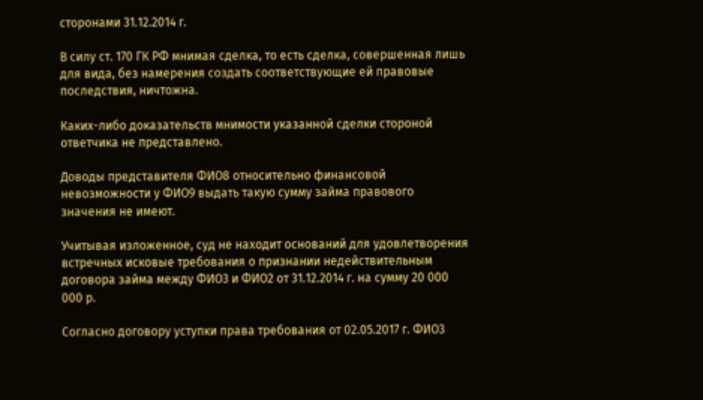сторонами 31.12.2014 г.

В силу ст. 170 ГК РФ мнимая сделка, то есть сделка, совершенная лишь для вида, без намерения создать соответствующие ей правовые последствия, ничтожна.

Каких-либо доказательств мнимости указанной сделки стороной ответчика не представлено.

Доводы представителя ФИО8 относительно финансовой невозможности у ФИО9 выдать такую сумму займа правового значения не имеют.

Учитывая изложенное, суд не находит оснований для удовлетворения встречных исковые требования о признании недействительным договора займа между ФИО3 и ФИО2 от 31.12.2014 г. на сумму 20 000 000 р.

Согласно договору уступки права требования от 02.05.2017 г. ФИО3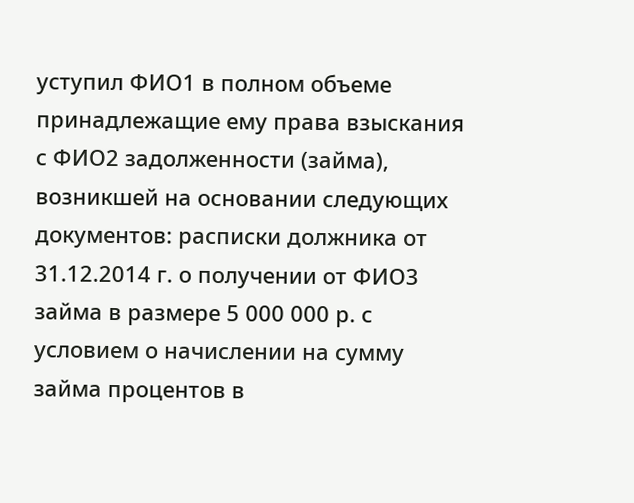уступил ФИО1 в полном объеме принадлежащие ему права взыскания с ФИО2 задолженности (займа), возникшей на основании следующих документов: расписки должника от 31.12.2014 г. о получении от ФИО3 займа в размере 5 000 000 р. с условием о начислении на сумму займа процентов в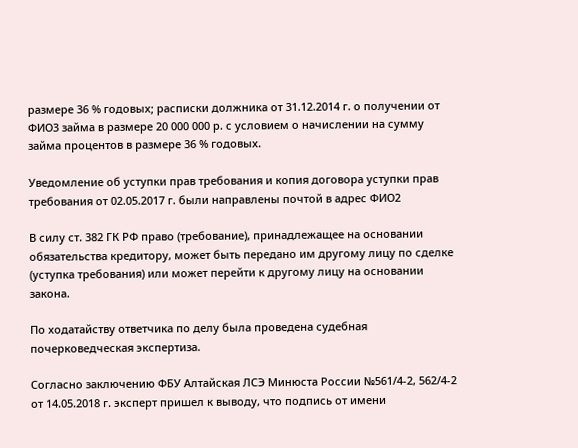размере 36 % годовых; расписки должника от 31.12.2014 г. о получении от ФИО3 займа в размере 20 000 000 р. с условием о начислении на сумму займа процентов в размере 36 % годовых.

Уведомление об уступки прав требования и копия договора уступки прав требования от 02.05.2017 г. были направлены почтой в адрес ФИО2

В силу ст. 382 ГК РФ право (требование), принадлежащее на основании обязательства кредитору, может быть передано им другому лицу по сделке (уступка требования) или может перейти к другому лицу на основании закона.

По ходатайству ответчика по делу была проведена судебная почерковедческая экспертиза.

Согласно заключению ФБУ Алтайская ЛСЭ Минюста России №561/4-2, 562/4-2 от 14.05.2018 г. эксперт пришел к выводу, что подпись от имени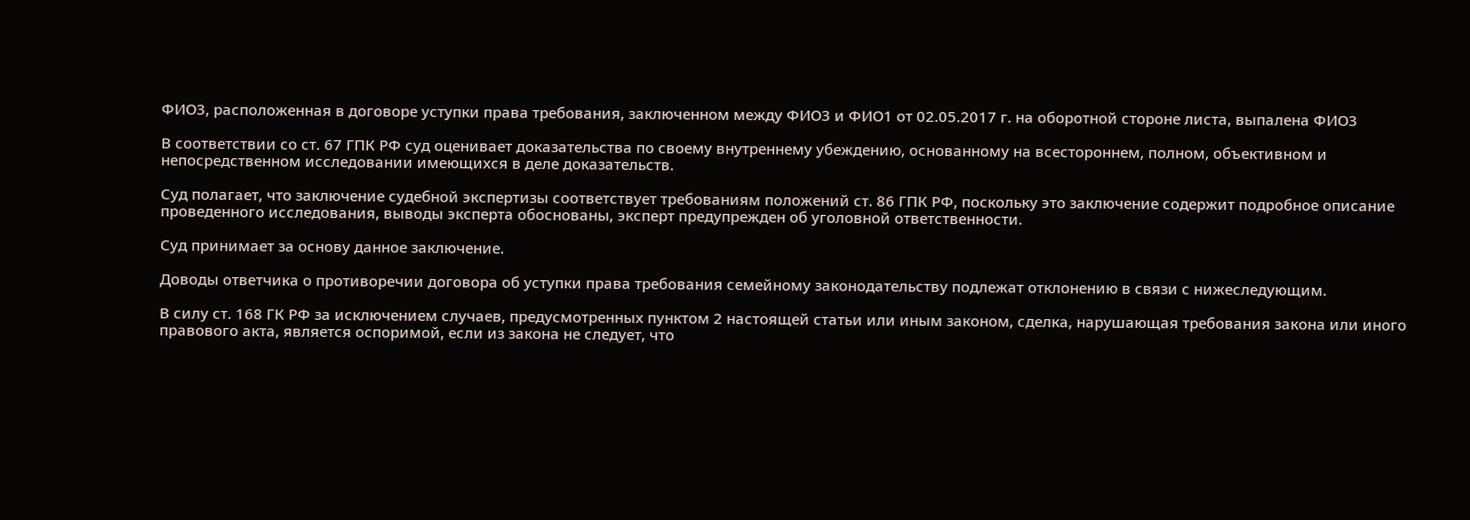ФИО3, расположенная в договоре уступки права требования, заключенном между ФИО3 и ФИО1 от 02.05.2017 г. на оборотной стороне листа, выпалена ФИО3

В соответствии со ст. 67 ГПК РФ суд оценивает доказательства по своему внутреннему убеждению, основанному на всестороннем, полном, объективном и непосредственном исследовании имеющихся в деле доказательств.

Суд полагает, что заключение судебной экспертизы соответствует требованиям положений ст. 86 ГПК РФ, поскольку это заключение содержит подробное описание проведенного исследования, выводы эксперта обоснованы, эксперт предупрежден об уголовной ответственности.

Суд принимает за основу данное заключение.

Доводы ответчика о противоречии договора об уступки права требования семейному законодательству подлежат отклонению в связи с нижеследующим.

В силу ст. 168 ГК РФ за исключением случаев, предусмотренных пунктом 2 настоящей статьи или иным законом, сделка, нарушающая требования закона или иного правового акта, является оспоримой, если из закона не следует, что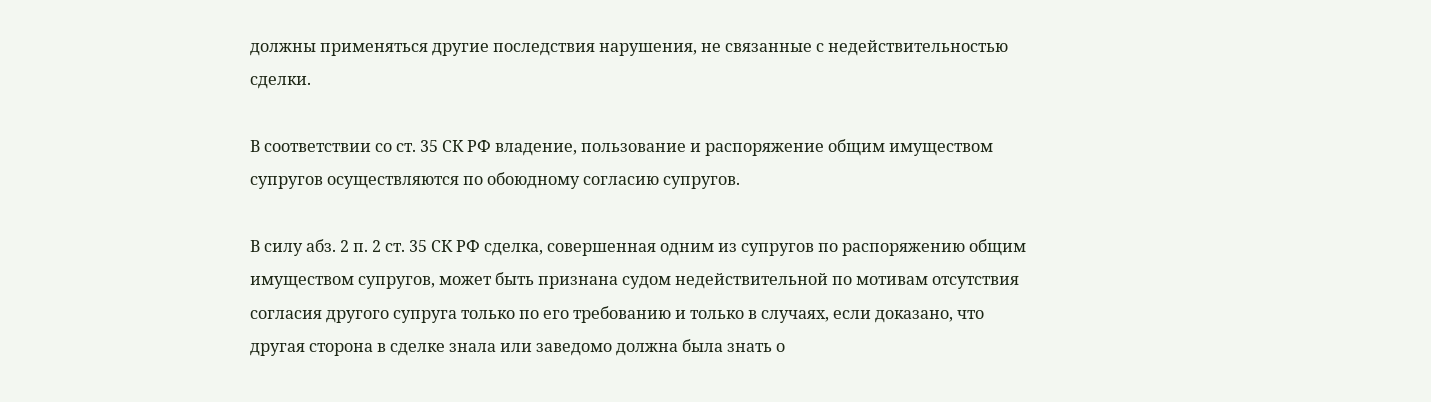должны применяться другие последствия нарушения, не связанные с недействительностью сделки.

В соответствии со ст. 35 СК РФ владение, пользование и распоряжение общим имуществом супругов осуществляются по обоюдному согласию супругов.

В силу абз. 2 п. 2 ст. 35 СК РФ сделка, совершенная одним из супругов по распоряжению общим имуществом супругов, может быть признана судом недействительной по мотивам отсутствия согласия другого супруга только по его требованию и только в случаях, если доказано, что другая сторона в сделке знала или заведомо должна была знать о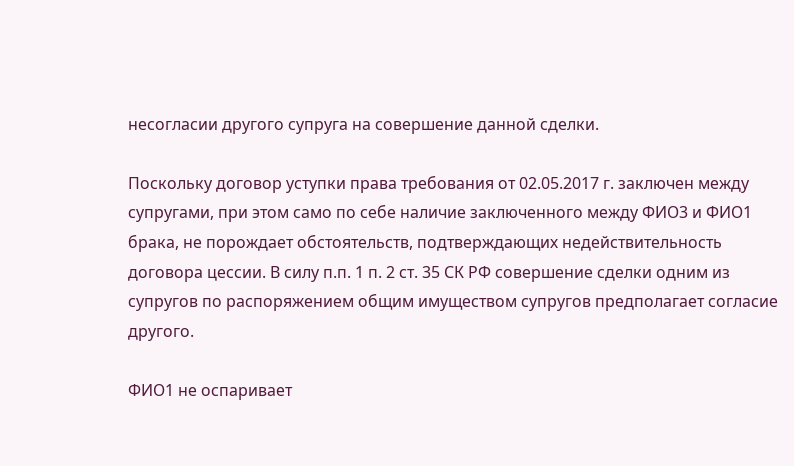несогласии другого супруга на совершение данной сделки.

Поскольку договор уступки права требования от 02.05.2017 г. заключен между супругами, при этом само по себе наличие заключенного между ФИО3 и ФИО1 брака, не порождает обстоятельств, подтверждающих недействительность договора цессии. В силу п.п. 1 п. 2 ст. 35 СК РФ совершение сделки одним из супругов по распоряжением общим имуществом супругов предполагает согласие другого.

ФИО1 не оспаривает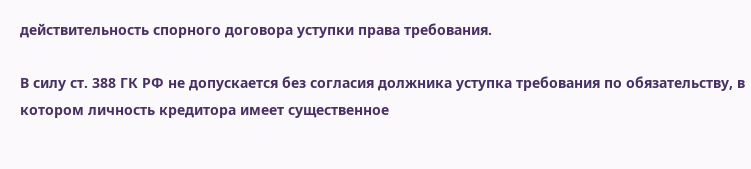действительность спорного договора уступки права требования.

В силу ст. 388 ГК РФ не допускается без согласия должника уступка требования по обязательству, в котором личность кредитора имеет существенное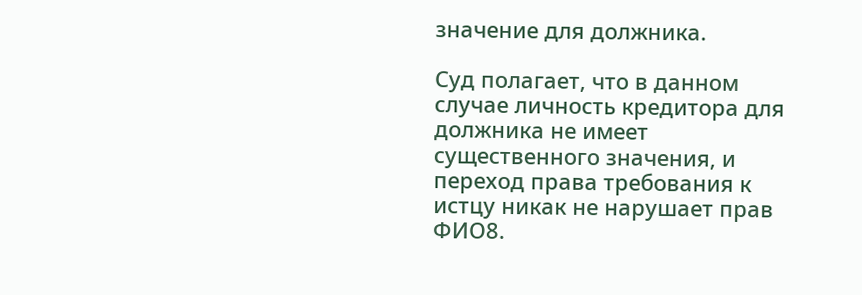значение для должника.

Суд полагает, что в данном случае личность кредитора для должника не имеет существенного значения, и переход права требования к истцу никак не нарушает прав ФИО8.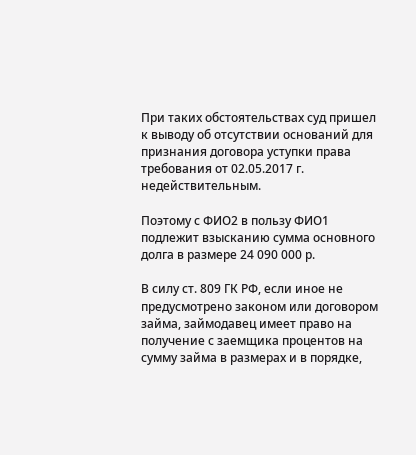При таких обстоятельствах суд пришел к выводу об отсутствии оснований для признания договора уступки права требования от 02.05.2017 г. недействительным.

Поэтому с ФИО2 в пользу ФИО1 подлежит взысканию сумма основного долга в размере 24 090 000 р.

В силу ст. 809 ГК РФ, если иное не предусмотрено законом или договором займа, займодавец имеет право на получение с заемщика процентов на сумму займа в размерах и в порядке,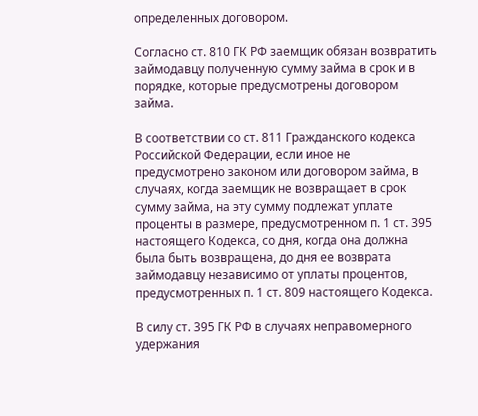определенных договором.

Согласно ст. 810 ГК РФ заемщик обязан возвратить займодавцу полученную сумму займа в срок и в порядке, которые предусмотрены договором займа.

В соответствии со ст. 811 Гражданского кодекса Российской Федерации, если иное не предусмотрено законом или договором займа, в случаях, когда заемщик не возвращает в срок сумму займа, на эту сумму подлежат уплате проценты в размере, предусмотренном п. 1 ст. 395 настоящего Кодекса, со дня, когда она должна была быть возвращена, до дня ее возврата займодавцу независимо от уплаты процентов, предусмотренных п. 1 ст. 809 настоящего Кодекса.

В силу ст. 395 ГК РФ в случаях неправомерного удержания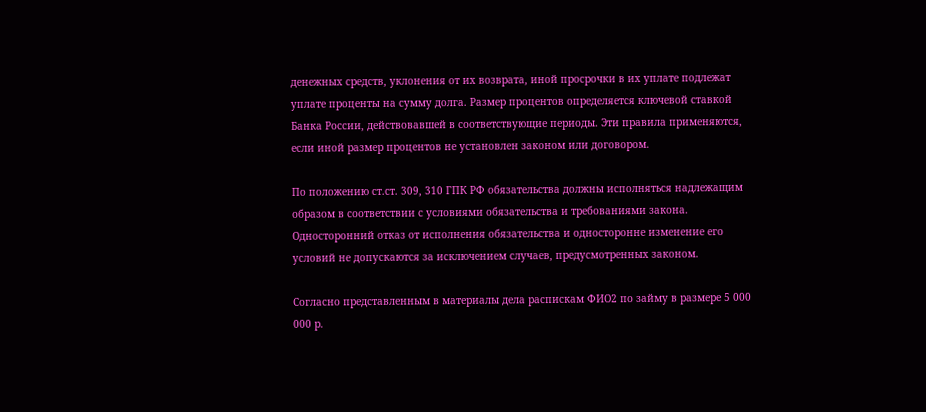денежных средств, уклонения от их возврата, иной просрочки в их уплате подлежат уплате проценты на сумму долга. Размер процентов определяется ключевой ставкой Банка России, действовавшей в соответствующие периоды. Эти правила применяются, если иной размер процентов не установлен законом или договором.

По положению ст.ст. 309, 310 ГПК РФ обязательства должны исполняться надлежащим образом в соответствии с условиями обязательства и требованиями закона. Односторонний отказ от исполнения обязательства и односторонне изменение его условий не допускаются за исключением случаев, предусмотренных законом.

Согласно представленным в материалы дела распискам ФИО2 по займу в размере 5 000 000 р.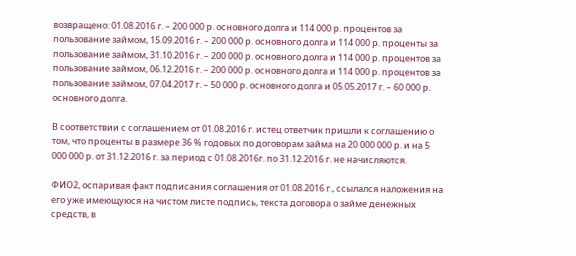возвращено: 01.08.2016 г. – 200 000 р. основного долга и 114 000 р. процентов за пользование займом, 15.09.2016 г. – 200 000 р. основного долга и 114 000 р. проценты за пользование займом, 31.10.2016 г. – 200 000 р. основного долга и 114 000 р. процентов за пользование займом, 06.12.2016 г. – 200 000 р. основного долга и 114 000 р. процентов за пользование займом, 07.04.2017 г. – 50 000 р. основного долга и 05.05.2017 г. – 60 000 р. основного долга.

В соответствии с соглашением от 01.08.2016 г. истец ответчик пришли к соглашению о том, что проценты в размере 36 % годовых по договорам займа на 20 000 000 р. и на 5 000 000 р. от 31.12.2016 г. за период с 01.08.2016г. по 31.12.2016 г. не начисляются.

ФИО2, оспаривая факт подписания соглашения от 01.08.2016 г., ссылался наложения на его уже имеющуюся на чистом листе подпись, текста договора о займе денежных средств, в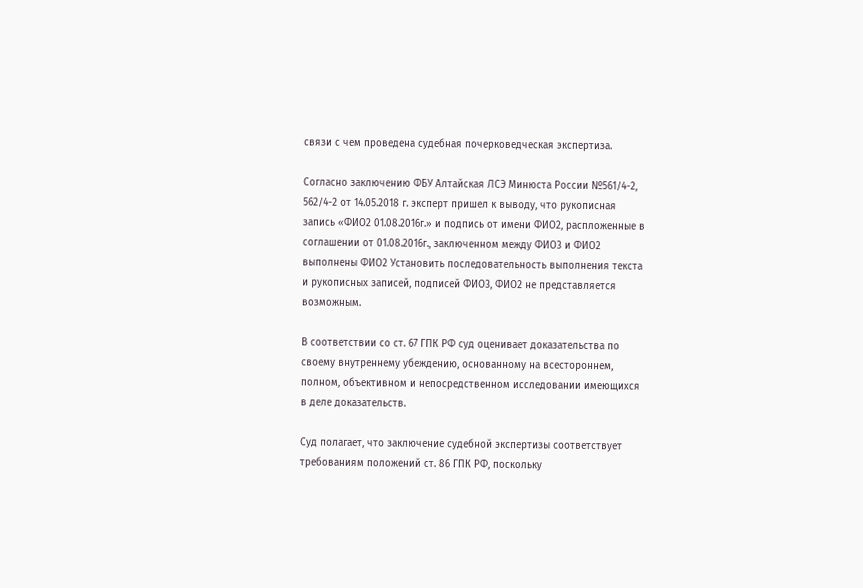связи с чем проведена судебная почерковедческая экспертиза.

Согласно заключению ФБУ Алтайская ЛСЭ Минюста России №561/4-2, 562/4-2 от 14.05.2018 г. эксперт пришел к выводу, что рукописная запись «ФИО2 01.08.2016г.» и подпись от имени ФИО2, распложенные в соглашении от 01.08.2016г., заключенном между ФИО3 и ФИО2 выполнены ФИО2 Установить последовательность выполнения текста и рукописных записей, подписей ФИО3, ФИО2 не представляется возможным.

В соответствии со ст. 67 ГПК РФ суд оценивает доказательства по своему внутреннему убеждению, основанному на всестороннем, полном, объективном и непосредственном исследовании имеющихся в деле доказательств.

Суд полагает, что заключение судебной экспертизы соответствует требованиям положений ст. 86 ГПК РФ, поскольку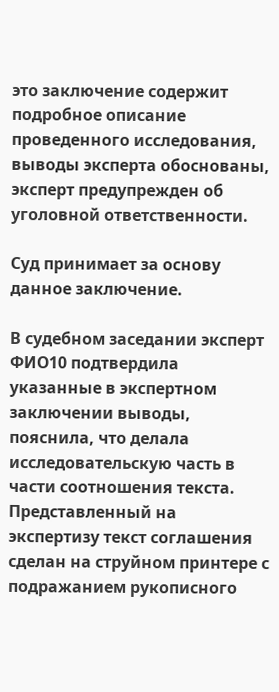это заключение содержит подробное описание проведенного исследования, выводы эксперта обоснованы, эксперт предупрежден об уголовной ответственности.

Суд принимает за основу данное заключение.

В судебном заседании эксперт ФИО10 подтвердила указанные в экспертном заключении выводы, пояснила, что делала исследовательскую часть в части соотношения текста. Представленный на экспертизу текст соглашения сделан на струйном принтере с подражанием рукописного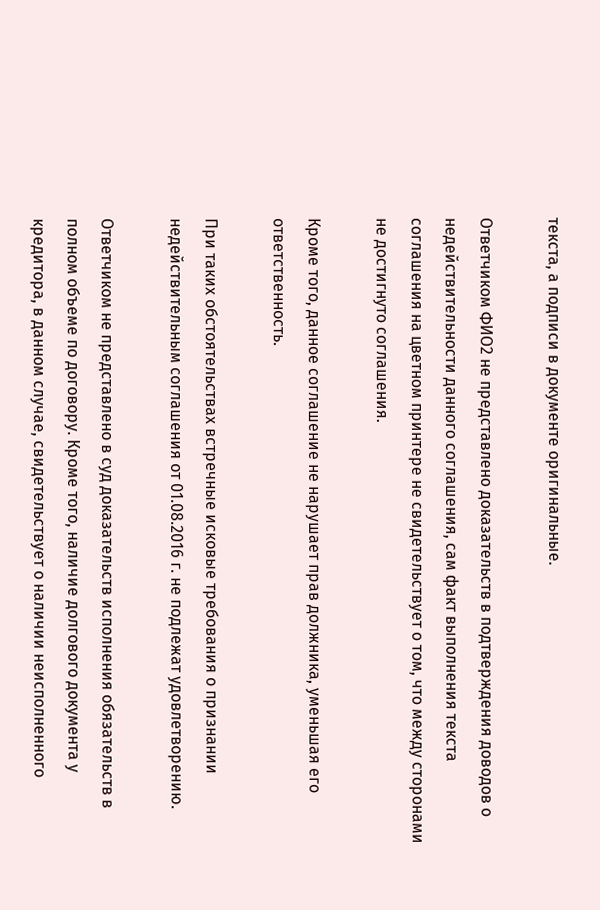текста, а подписи в документе оригинальные.

Ответчиком ФИО2 не представлено доказательств в подтверждения доводов о недействительности данного соглашения, сам факт выполнения текста соглашения на цветном принтере не свидетельствует о том, что между сторонами не достигнуто соглашения.

Кроме того, данное соглашение не нарушает прав должника, уменьшая его ответственность.

При таких обстоятельствах встречные исковые требования о признании недействительным соглашения от 01.08.2016 г. не подлежат удовлетворению.

Ответчиком не представлено в суд доказательств исполнения обязательств в полном объеме по договору. Кроме того, наличие долгового документа у кредитора, в данном случае, свидетельствует о наличии неисполненного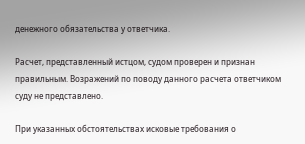денежного обязательства у ответчика.

Расчет, представленный истцом, судом проверен и признан правильным. Возражений по поводу данного расчета ответчиком суду не представлено.

При указанных обстоятельствах исковые требования о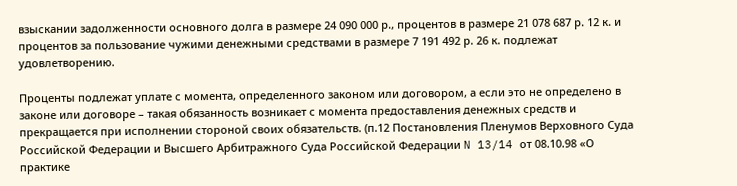взыскании задолженности основного долга в размере 24 090 000 р., процентов в размере 21 078 687 р. 12 к. и процентов за пользование чужими денежными средствами в размере 7 191 492 р. 26 к. подлежат удовлетворению.

Проценты подлежат уплате с момента, определенного законом или договором, а если это не определено в законе или договоре – такая обязанность возникает с момента предоставления денежных средств и прекращается при исполнении стороной своих обязательств. (п.12 Постановления Пленумов Верховного Суда Российской Федерации и Высшего Арбитражного Суда Российской Федерации N 13/14 от 08.10.98 «О практике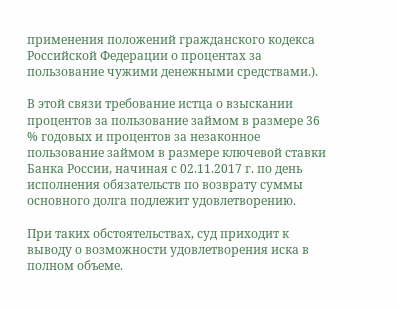применения положений гражданского кодекса Российской Федерации о процентах за пользование чужими денежными средствами.).

В этой связи требование истца о взыскании процентов за пользование займом в размере 36 % годовых и процентов за незаконное пользование займом в размере ключевой ставки Банка России, начиная с 02.11.2017 г. по день исполнения обязательств по возврату суммы основного долга подлежит удовлетворению.

При таких обстоятельствах, суд приходит к выводу о возможности удовлетворения иска в полном объеме.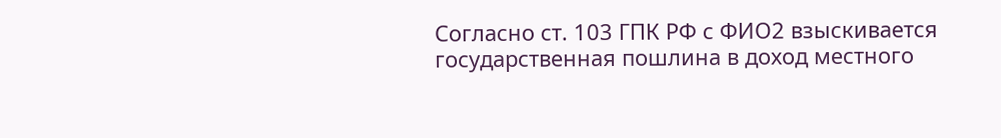Согласно ст. 103 ГПК РФ с ФИО2 взыскивается государственная пошлина в доход местного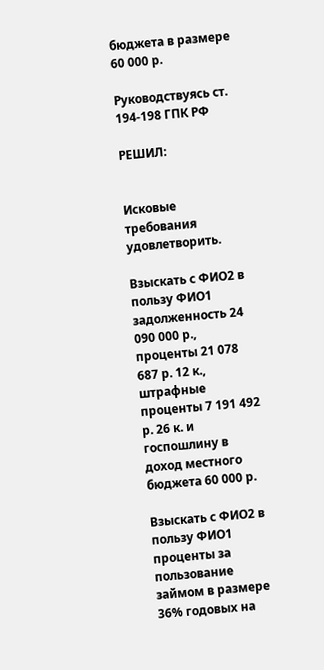бюджета в размере 60 000 р.

Руководствуясь ст. 194-198 ГПК РФ

РЕШИЛ:


Исковые требования удовлетворить.

Взыскать с ФИО2 в пользу ФИО1 задолженность 24 090 000 р., проценты 21 078 687 р. 12 к., штрафные проценты 7 191 492 р. 26 к. и госпошлину в доход местного бюджета 60 000 р.

Взыскать с ФИО2 в пользу ФИО1 проценты за пользование займом в размере 36% годовых на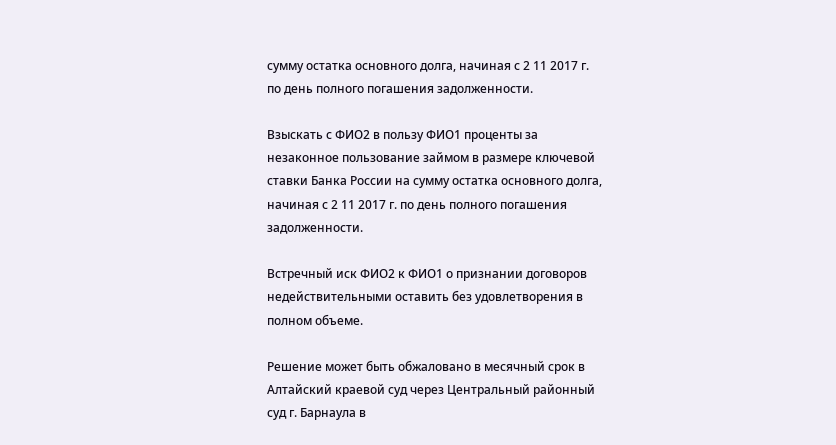сумму остатка основного долга, начиная с 2 11 2017 г. по день полного погашения задолженности.

Взыскать с ФИО2 в пользу ФИО1 проценты за незаконное пользование займом в размере ключевой ставки Банка России на сумму остатка основного долга, начиная с 2 11 2017 г. по день полного погашения задолженности.

Встречный иск ФИО2 к ФИО1 о признании договоров недействительными оставить без удовлетворения в полном объеме.

Решение может быть обжаловано в месячный срок в Алтайский краевой суд через Центральный районный суд г. Барнаула в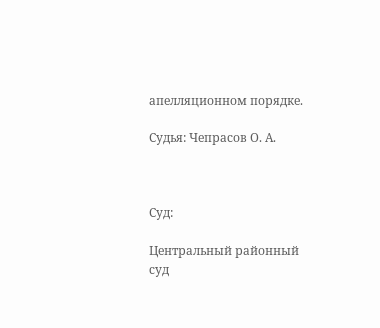апелляционном порядке.

Судья: Чепрасов О. А.



Суд:

Центральный районный суд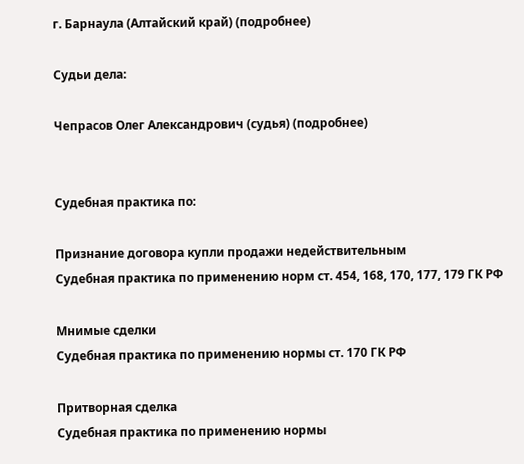г. Барнаула (Алтайский край) (подробнее)

Судьи дела:

Чепрасов Олег Александрович (судья) (подробнее)


Судебная практика по:

Признание договора купли продажи недействительным
Судебная практика по применению норм ст. 454, 168, 170, 177, 179 ГК РФ

Мнимые сделки
Судебная практика по применению нормы ст. 170 ГК РФ

Притворная сделка
Судебная практика по применению нормы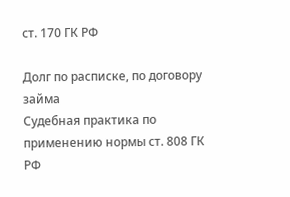ст. 170 ГК РФ

Долг по расписке, по договору займа
Судебная практика по применению нормы ст. 808 ГК РФ